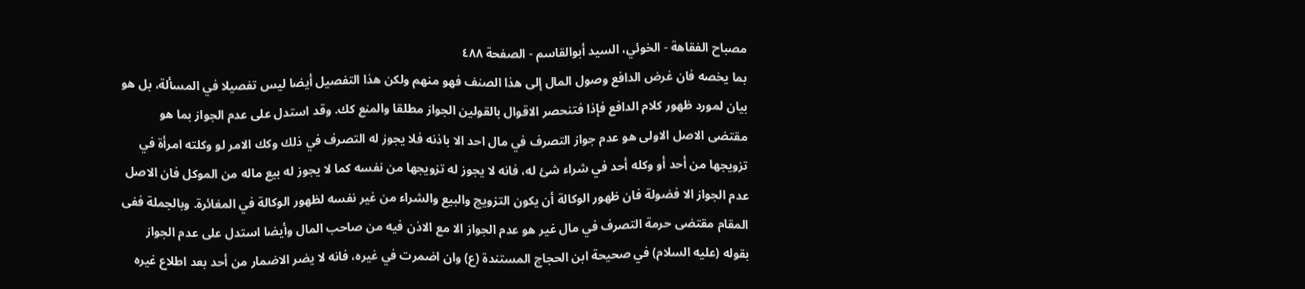مصباح الفقاهة - الخوئي، السيد أبوالقاسم - الصفحة ٤٨٨
بما يخصه فان غرض الدافع وصول المال إلى هذا الصنف فهو منهم ولكن هذا التفصيل أيضا ليس تفصيلا في المسألة، بل هو بيان لمورد ظهور كلام الدافع فإذا فتنحصر الاقوال بالقولين الجواز مطلقا والمنع كك. وقد استدل على عدم الجواز بما هو مقتضى الاصل الاولى هو عدم جواز التصرف في مال احد الا باذنه فلا يجوز له التصرف في ذلك وكك الامر لو وكلته امرأة في تزويجها من أحد أو وكله أحد في شراء شئ له، فانه لا يجوز له تزويجها من نفسه كما لا يجوز له بيع ماله من الموكل فان الاصل عدم الجواز الا فضولة فان ظهور الوكالة أن يكون التزويج والبيع والشراء من غير نفسه لظهور الوكالة في المغائرة. وبالجملة ففى المقام مقتضى حرمة التصرف في مال غير هو عدم الجواز الا مع الاذن فيه من صاحب المال وأيضا استدل على عدم الجواز بقوله (عليه السلام) في صحيحة ابن الحجاج المستندة (ع) وان اضمرت في غيره، فانه لا يضر الاضمار من أحد بعد اطلاع غيره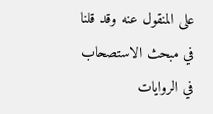على المنقول عنه وقد قلنا في مبحث الاستصحاب في الروايات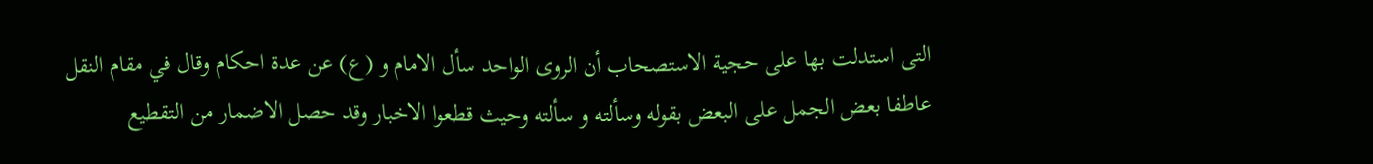التى استدلت بها على حجية الاستصحاب أن الروى الواحد سأل الامام و (ع) عن عدة احكام وقال في مقام النقل عاطفا بعض الجمل على البعض بقوله وسألته و سألته وحيث قطعوا الاخبار وقد حصل الاضمار من التقطيع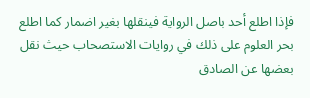فإذا اطلع أحد باصل الرواية فينقلها بغير اضمار كما اطلع بحر العلوم على ذلك في روايات الاستصحاب حيث نقل بعضها عن الصادق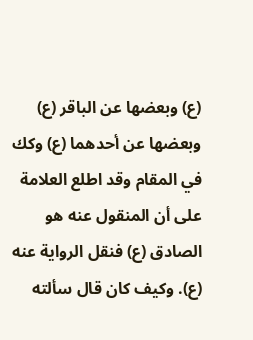(ع) وبعضها عن الباقر (ع) وبعضها عن أحدهما (ع) وكك في المقام وقد اطلع العلامة على أن المنقول عنه هو الصادق (ع) فنقل الرواية عنه (ع). وكيف كان قال سألته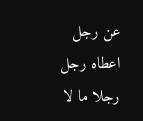عن رجل اعطاه رجل رجلا ما لا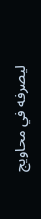ليصرفه في محاويج